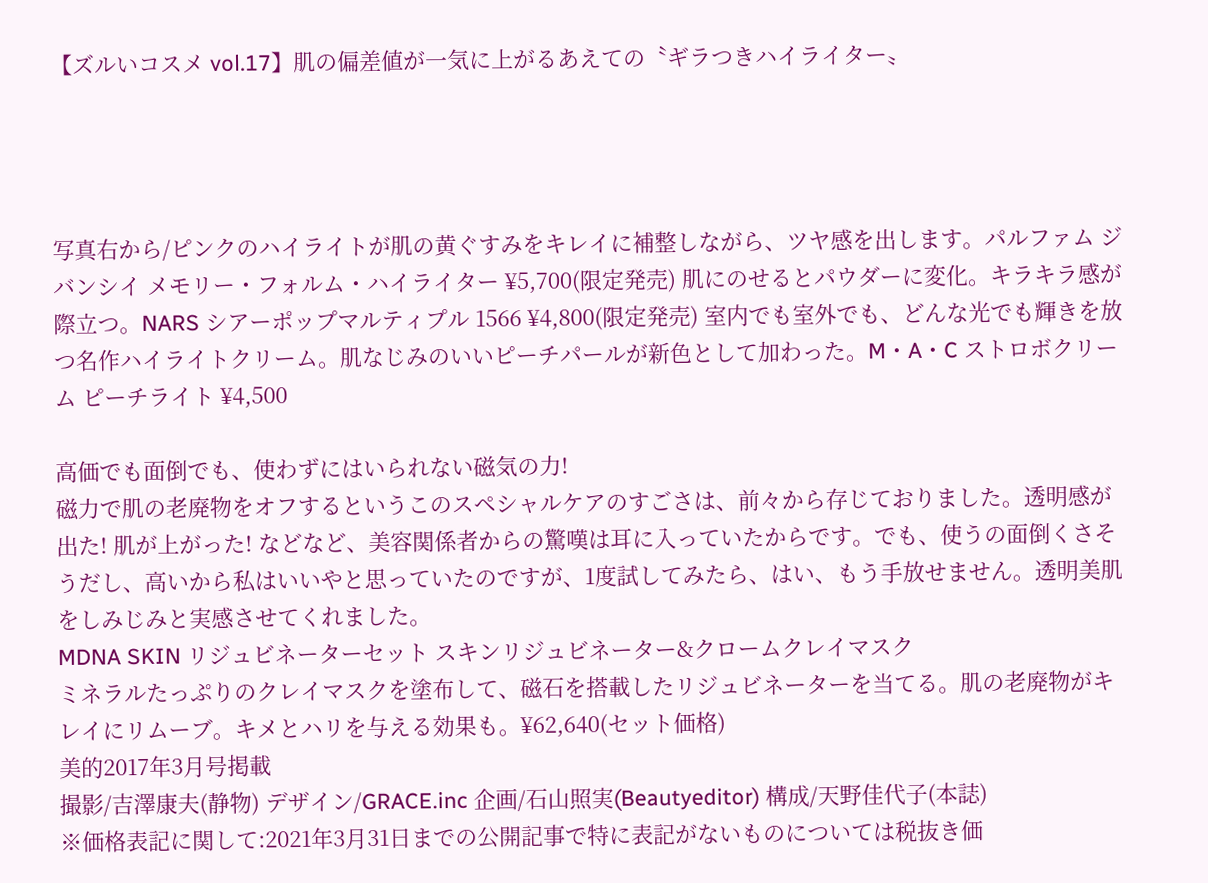【ズルいコスメ vol.17】肌の偏差値が一気に上がるあえての〝ギラつきハイライター〟




写真右から/ピンクのハイライトが肌の黄ぐすみをキレイに補整しながら、ツヤ感を出します。パルファム ジバンシイ メモリー・フォルム・ハイライター ¥5,700(限定発売) 肌にのせるとパウダーに変化。キラキラ感が際立つ。NARS シアーポップマルティプル 1566 ¥4,800(限定発売) 室内でも室外でも、どんな光でも輝きを放つ名作ハイライトクリーム。肌なじみのいいピーチパールが新色として加わった。M・A・C ストロボクリーム ピーチライト ¥4,500

高価でも面倒でも、使わずにはいられない磁気の力!
磁力で肌の老廃物をオフするというこのスペシャルケアのすごさは、前々から存じておりました。透明感が出た! 肌が上がった! などなど、美容関係者からの驚嘆は耳に入っていたからです。でも、使うの面倒くさそうだし、高いから私はいいやと思っていたのですが、1度試してみたら、はい、もう手放せません。透明美肌をしみじみと実感させてくれました。
MDNA SKIN リジュビネーターセット スキンリジュビネーター&クロームクレイマスク
ミネラルたっぷりのクレイマスクを塗布して、磁石を搭載したリジュビネーターを当てる。肌の老廃物がキレイにリムーブ。キメとハリを与える効果も。¥62,640(セット価格)
美的2017年3月号掲載
撮影/吉澤康夫(静物) デザイン/GRACE.inc 企画/石山照実(Beautyeditor) 構成/天野佳代子(本誌)
※価格表記に関して:2021年3月31日までの公開記事で特に表記がないものについては税抜き価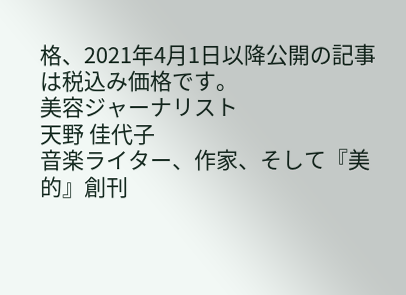格、2021年4月1日以降公開の記事は税込み価格です。
美容ジャーナリスト
天野 佳代子
音楽ライター、作家、そして『美的』創刊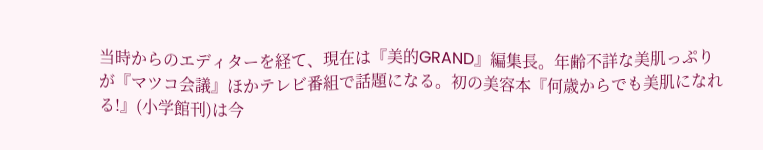当時からのエディターを経て、現在は『美的GRAND』編集長。年齢不詳な美肌っぷりが『マツコ会議』ほかテレビ番組で話題になる。初の美容本『何歳からでも美肌になれる!』(小学館刊)は今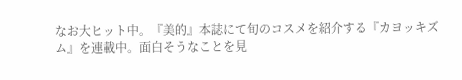なお大ヒット中。『美的』本誌にて旬のコスメを紹介する『カヨッキズム』を連載中。面白そうなことを見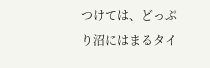つけては、どっぷり沼にはまるタイ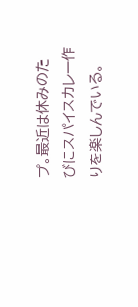プ。最近は休みのたびにスパイスカレー作りを楽しんでいる。